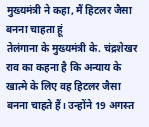मुख्यमंत्री ने कहा, मैं हिटलर जैसा बनना चाहता हूं
तेलंगाना के मुख्यमंत्री के. चंद्रशेखर राव का कहना है कि अन्याय के खात्मे के लिए वह हिटलर जैसा बनना चाहते हैं। उन्होंने 19 अगस्त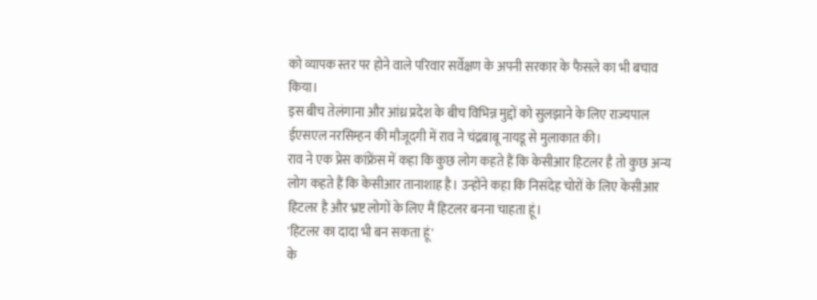को व्यापक स्तर पर होने वाले परिवार सर्वेक्षण के अपनी सरकार के फैसले का भी बचाव किया।
इस बीच तेलंगाना और आंध्र प्रदेश के बीच विभिन्न मुद्दों को सुलझाने के लिए राज्यपाल ईएसएल नरसिम्हन की मौजूदगी में राव ने चंद्रबाबू नायडू से मुलाकात की।
राव ने एक प्रेस कांफ्रेंस में कहा कि कुछ लोग कहते हैं कि केसीआर हिटलर है तो कुछ अन्य लोग कहते हैं कि केसीआर तानाशाह है। उन्होंने कहा कि निसंदेह चोरों के लिए केसीआर हिटलर है और भ्रष्ट लोगों के लिए मैं हिटलर बनना चाहता हूं।
'हिटलर का दादा भी बन सकता हूं'
के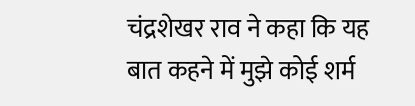चंद्रशेखर राव ने कहा कि यह बात कहने में मुझे कोई शर्म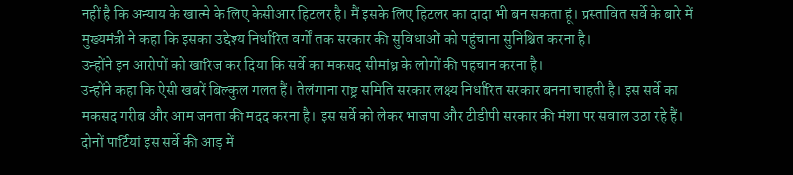नहीं है कि अन्याय के खात्मे के लिए केसीआर हिटलर है। मैं इसके लिए हिटलर का दादा भी बन सकता हूं। प्रस्तावित सर्वे के बारे में मुख्यमंत्री ने कहा कि इसका उद्देश्य निर्धारित वर्गों तक सरकार की सुविधाओं को पहुंचाना सुनिश्चित करना है।
उन्होंने इन आरोपों को खारिज कर दिया कि सर्वे का मकसद सीमांध्र के लोगों की पहचान करना है।
उन्होंने कहा कि ऐसी खबरें बिल्कुल गलत हैं। तेलंगाना राष्ट्र समिति सरकार लक्ष्य निर्धारित सरकार बनना चाहती है। इस सर्वे का मकसद गरीब और आम जनता की मदद करना है। इस सर्वे को लेकर भाजपा और टीडीपी सरकार की मंशा पर सवाल उठा रहे हैं। दोनों पार्टियां इस सर्वे की आड़ में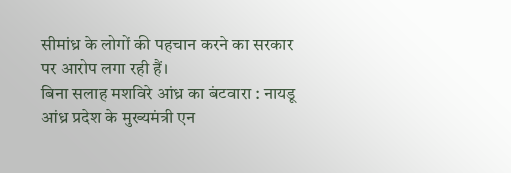सीमांध्र के लोगों की पहचान करने का सरकार पर आरोप लगा रही हैं।
बिना सलाह मशविरे आंध्र का बंटवारा : नायडू
आंध्र प्रदेश के मुख्यमंत्री एन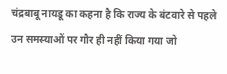चंद्रबाबू नायडू का कहना है कि राज्य के बंटवारे से पहले उन समस्याओं पर गौर ही नहीं किया गया जो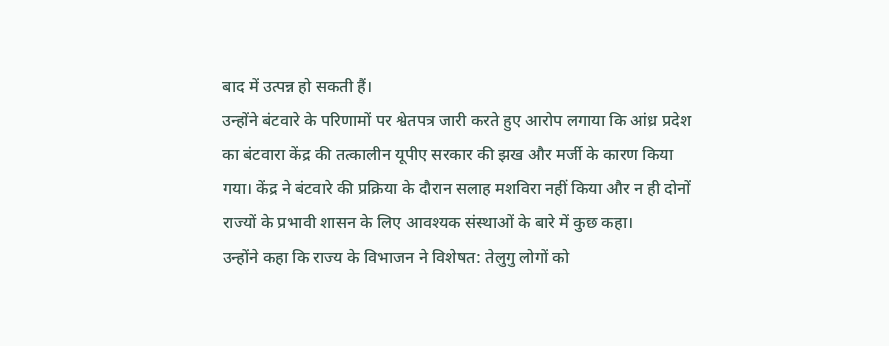बाद में उत्पन्न हो सकती हैं।
उन्होंने बंटवारे के परिणामों पर श्वेतपत्र जारी करते हुए आरोप लगाया कि आंध्र प्रदेश का बंटवारा केंद्र की तत्कालीन यूपीए सरकार की झख और मर्जी के कारण किया गया। केंद्र ने बंटवारे की प्रक्रिया के दौरान सलाह मशविरा नहीं किया और न ही दोनों राज्यों के प्रभावी शासन के लिए आवश्यक संस्थाओं के बारे में कुछ कहा।
उन्होंने कहा कि राज्य के विभाजन ने विशेषत: तेलुगु लोगों को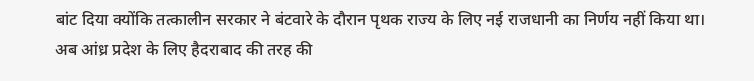बांट दिया क्योंकि तत्कालीन सरकार ने बंटवारे के दौरान पृथक राज्य के लिए नई राजधानी का निर्णय नहीं किया था।
अब आंध्र प्रदेश के लिए हैदराबाद की तरह की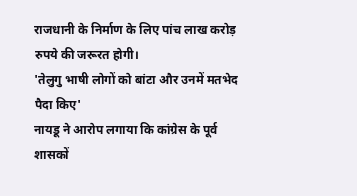राजधानी के निर्माण के लिए पांच लाख करोड़ रुपये की जरूरत होगी।
'तेलुगु भाषी लोगों को बांटा और उनमें मतभेद पैदा किए'
नायडू ने आरोप लगाया कि कांग्रेस के पूर्व शासकों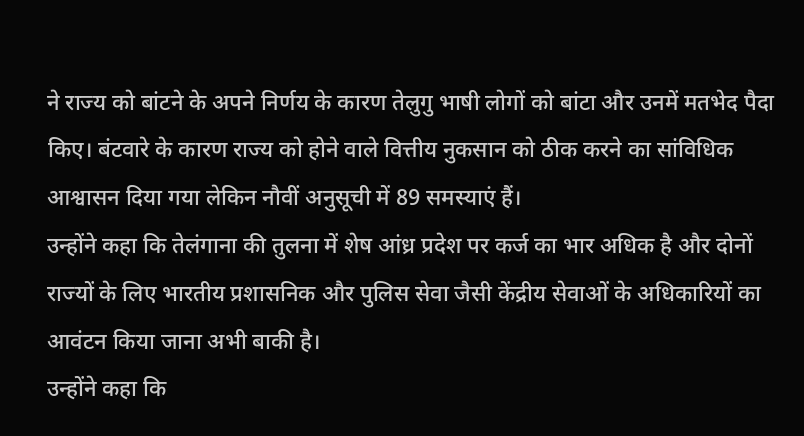ने राज्य को बांटने के अपने निर्णय के कारण तेलुगु भाषी लोगों को बांटा और उनमें मतभेद पैदा किए। बंटवारे के कारण राज्य को होने वाले वित्तीय नुकसान को ठीक करने का सांविधिक आश्वासन दिया गया लेकिन नौवीं अनुसूची में 89 समस्याएं हैं।
उन्होंने कहा कि तेलंगाना की तुलना में शेष आंध्र प्रदेश पर कर्ज का भार अधिक है और दोनों राज्यों के लिए भारतीय प्रशासनिक और पुलिस सेवा जैसी केंद्रीय सेवाओं के अधिकारियों का आवंटन किया जाना अभी बाकी है।
उन्होंने कहा कि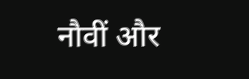नौवीं और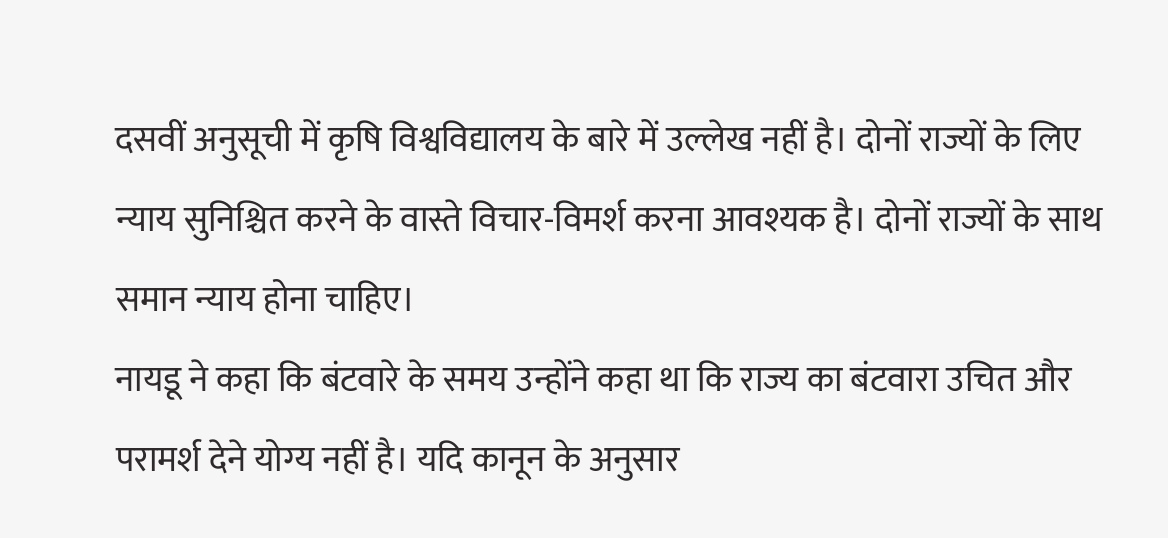दसवीं अनुसूची में कृषि विश्वविद्यालय के बारे में उल्लेख नहीं है। दोनों राज्यों के लिए न्याय सुनिश्चित करने के वास्ते विचार-विमर्श करना आवश्यक है। दोनों राज्यों के साथ समान न्याय होना चाहिए।
नायडू ने कहा कि बंटवारे के समय उन्होंने कहा था कि राज्य का बंटवारा उचित और परामर्श देने योग्य नहीं है। यदि कानून के अनुसार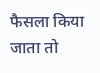फैसला किया जाता तो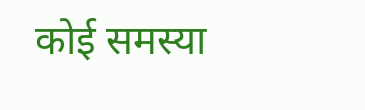कोई समस्या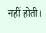नहीं होती।